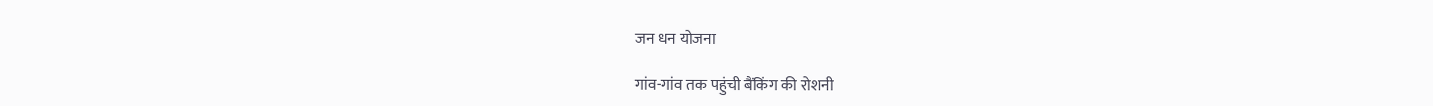जन धन योजना

गांव-गांव तक पहुंची बैंकिंग की रोशनी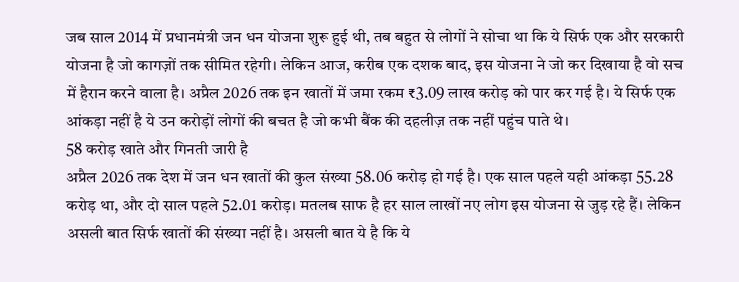जब साल 2014 में प्रधानमंत्री जन धन योजना शुरू हुई थी, तब बहुत से लोगों ने सोचा था कि ये सिर्फ एक और सरकारी योजना है जो कागज़ों तक सीमित रहेगी। लेकिन आज, करीब एक दशक बाद, इस योजना ने जो कर दिखाया है वो सच में हैरान करने वाला है। अप्रैल 2026 तक इन खातों में जमा रकम ₹3.09 लाख करोड़ को पार कर गई है। ये सिर्फ एक आंकड़ा नहीं है ये उन करोड़ों लोगों की बचत है जो कभी बैंक की दहलीज़ तक नहीं पहुंच पाते थे।
58 करोड़ खाते और गिनती जारी है
अप्रैल 2026 तक देश में जन धन खातों की कुल संख्या 58.06 करोड़ हो गई है। एक साल पहले यही आंकड़ा 55.28 करोड़ था, और दो साल पहले 52.01 करोड़। मतलब साफ है हर साल लाखों नए लोग इस योजना से जुड़ रहे हैं। लेकिन असली बात सिर्फ खातों की संख्या नहीं है। असली बात ये है कि ये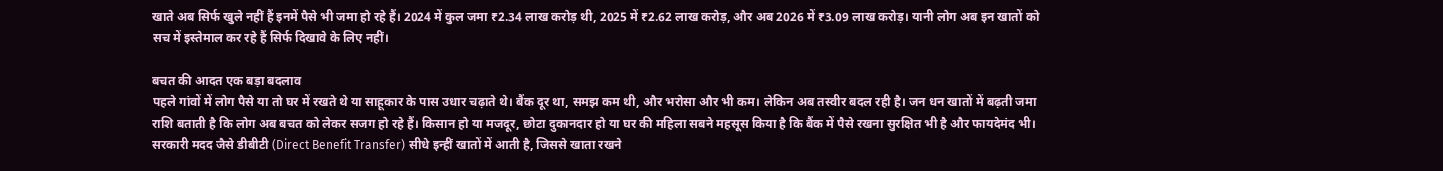खाते अब सिर्फ खुले नहीं हैं इनमें पैसे भी जमा हो रहे हैं। 2024 में कुल जमा ₹2.34 लाख करोड़ थी, 2025 में ₹2.62 लाख करोड़, और अब 2026 में ₹3.09 लाख करोड़। यानी लोग अब इन खातों को सच में इस्तेमाल कर रहे हैं सिर्फ दिखावे के लिए नहीं।

बचत की आदत एक बड़ा बदलाव
पहले गांवों में लोग पैसे या तो घर में रखते थे या साहूकार के पास उधार चढ़ाते थे। बैंक दूर था, समझ कम थी, और भरोसा और भी कम। लेकिन अब तस्वीर बदल रही है। जन धन खातों में बढ़ती जमा राशि बताती है कि लोग अब बचत को लेकर सजग हो रहे हैं। किसान हो या मजदूर, छोटा दुकानदार हो या घर की महिला सबने महसूस किया है कि बैंक में पैसे रखना सुरक्षित भी है और फायदेमंद भी। सरकारी मदद जैसे डीबीटी (Direct Benefit Transfer) सीधे इन्हीं खातों में आती है, जिससे खाता रखने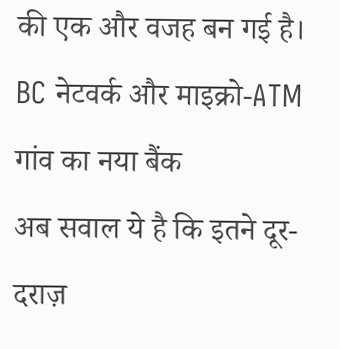की एक और वजह बन गई है।
BC नेटवर्क और माइक्रो-ATM गांव का नया बैंक
अब सवाल ये है कि इतने दूर-दराज़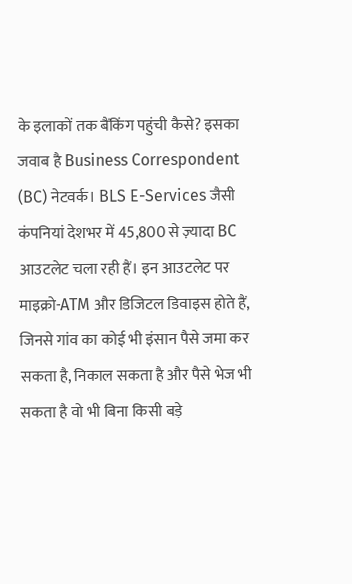के इलाकों तक बैंकिंग पहुंची कैसे? इसका जवाब है Business Correspondent (BC) नेटवर्क। BLS E-Services जैसी कंपनियां देशभर में 45,800 से ज़्यादा BC आउटलेट चला रही हैं। इन आउटलेट पर माइक्रो-ATM और डिजिटल डिवाइस होते हैं, जिनसे गांव का कोई भी इंसान पैसे जमा कर सकता है, निकाल सकता है और पैसे भेज भी सकता है वो भी बिना किसी बड़े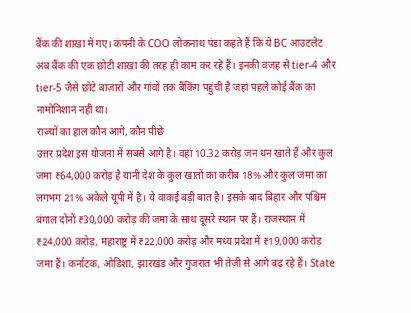बैंक की शाखा में गए। कंपनी के COO लोकनाथ पंडा कहते हैं कि ये BC आउटलेट अब बैंक की एक छोटी शाखा की तरह ही काम कर रहे हैं। इनकी वजह से tier-4 और tier-5 जैसे छोटे बाज़ारों और गांवों तक बैंकिंग पहुंची है जहां पहले कोई बैंक का नामोनिशान नहीं था।
राज्यों का हाल कौन आगे, कौन पीछे
उत्तर प्रदेश इस योजना में सबसे आगे है। वहां 10.32 करोड़ जन धन खाते हैं और कुल जमा ₹64,000 करोड़ है यानी देश के कुल खातों का करीब 18% और कुल जमा का लगभग 21% अकेले यूपी में है। ये वाकई बड़ी बात है। इसके बाद बिहार और पश्चिम बंगाल दोनों ₹30,000 करोड़ की जमा के साथ दूसरे स्थान पर हैं। राजस्थान में ₹24,000 करोड़, महाराष्ट्र में ₹22,000 करोड़ और मध्य प्रदेश में ₹19,000 करोड़ जमा हैं। कर्नाटक, ओडिशा, झारखंड और गुजरात भी तेज़ी से आगे बढ़ रहे हैं। State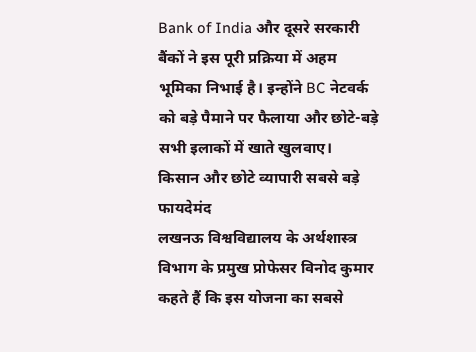Bank of India और दूसरे सरकारी बैंकों ने इस पूरी प्रक्रिया में अहम भूमिका निभाई है। इन्होंने BC नेटवर्क को बड़े पैमाने पर फैलाया और छोटे-बड़े सभी इलाकों में खाते खुलवाए।
किसान और छोटे व्यापारी सबसे बड़े फायदेमंद
लखनऊ विश्वविद्यालय के अर्थशास्त्र विभाग के प्रमुख प्रोफेसर विनोद कुमार कहते हैं कि इस योजना का सबसे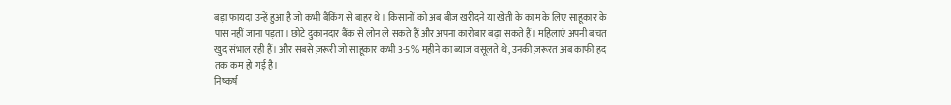बड़ा फायदा उन्हें हुआ है जो कभी बैंकिंग से बाहर थे। किसानों को अब बीज खरीदने या खेती के काम के लिए साहूकार के पास नहीं जाना पड़ता। छोटे दुकानदार बैंक से लोन ले सकते हैं और अपना कारोबार बढ़ा सकते हैं। महिलाएं अपनी बचत खुद संभाल रही हैं। और सबसे ज़रूरी जो साहूकार कभी 3-5% महीने का ब्याज वसूलते थे, उनकी ज़रूरत अब काफी हद तक कम हो गई है।
निष्कर्ष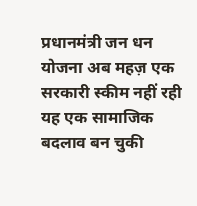प्रधानमंत्री जन धन योजना अब महज़ एक सरकारी स्कीम नहीं रही यह एक सामाजिक बदलाव बन चुकी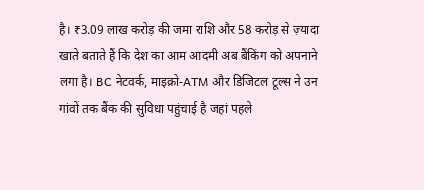है। ₹3.09 लाख करोड़ की जमा राशि और 58 करोड़ से ज़्यादा खाते बताते हैं कि देश का आम आदमी अब बैंकिंग को अपनाने लगा है। BC नेटवर्क, माइक्रो-ATM और डिजिटल टूल्स ने उन गांवों तक बैंक की सुविधा पहुंचाई है जहां पहले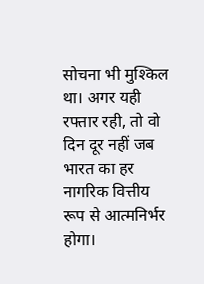सोचना भी मुश्किल था। अगर यही रफ्तार रही, तो वो दिन दूर नहीं जब भारत का हर नागरिक वित्तीय रूप से आत्मनिर्भर होगा।